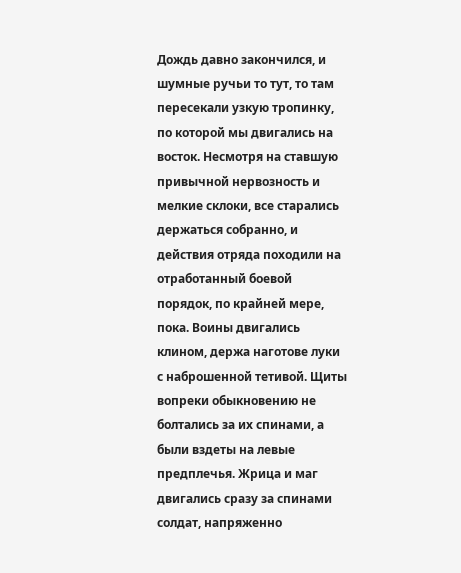Дождь давно закончился, и шумные ручьи то тут, то там пересекали узкую тропинку, по которой мы двигались на восток. Несмотря на ставшую привычной нервозность и мелкие склоки, все старались держаться собранно, и действия отряда походили на отработанный боевой порядок, по крайней мере, пока. Воины двигались клином, держа наготове луки с наброшенной тетивой. Щиты вопреки обыкновению не болтались за их спинами, а были вздеты на левые предплечья. Жрица и маг двигались сразу за спинами солдат, напряженно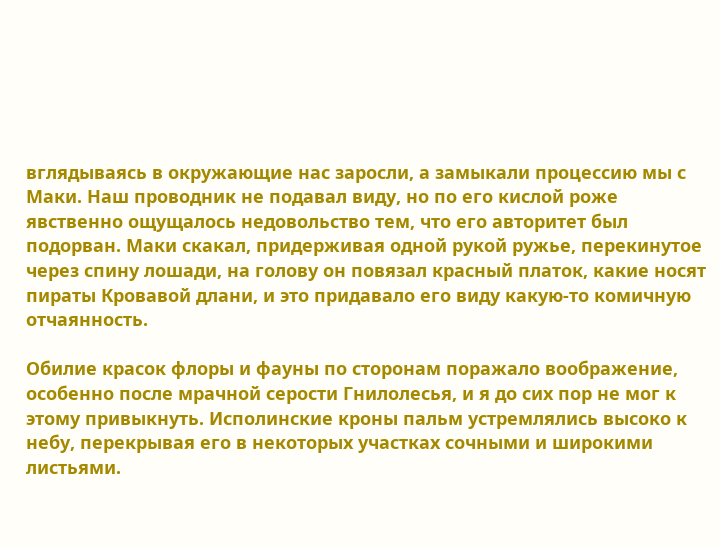вглядываясь в окружающие нас заросли, а замыкали процессию мы с Маки. Наш проводник не подавал виду, но по его кислой роже явственно ощущалось недовольство тем, что его авторитет был подорван. Маки скакал, придерживая одной рукой ружье, перекинутое через спину лошади, на голову он повязал красный платок, какие носят пираты Кровавой длани, и это придавало его виду какую-то комичную отчаянность.

Обилие красок флоры и фауны по сторонам поражало воображение, особенно после мрачной серости Гнилолесья, и я до сих пор не мог к этому привыкнуть. Исполинские кроны пальм устремлялись высоко к небу, перекрывая его в некоторых участках сочными и широкими листьями.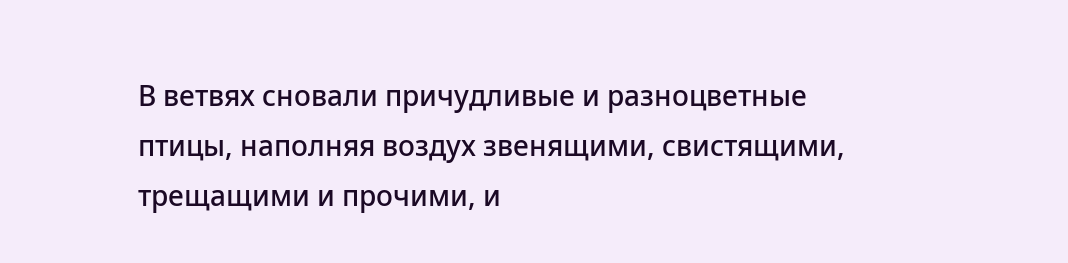В ветвях сновали причудливые и разноцветные птицы, наполняя воздух звенящими, свистящими, трещащими и прочими, и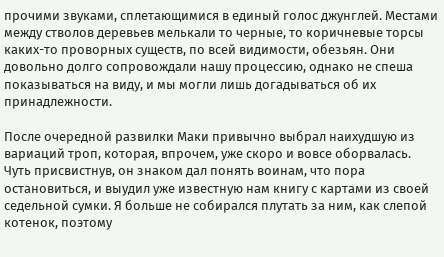прочими звуками, сплетающимися в единый голос джунглей. Местами между стволов деревьев мелькали то черные, то коричневые торсы каких-то проворных существ, по всей видимости, обезьян. Они довольно долго сопровождали нашу процессию, однако не спеша показываться на виду, и мы могли лишь догадываться об их принадлежности.

После очередной развилки Маки привычно выбрал наихудшую из вариаций троп, которая, впрочем, уже скоро и вовсе оборвалась. Чуть присвистнув, он знаком дал понять воинам, что пора остановиться, и выудил уже известную нам книгу с картами из своей седельной сумки. Я больше не собирался плутать за ним, как слепой котенок, поэтому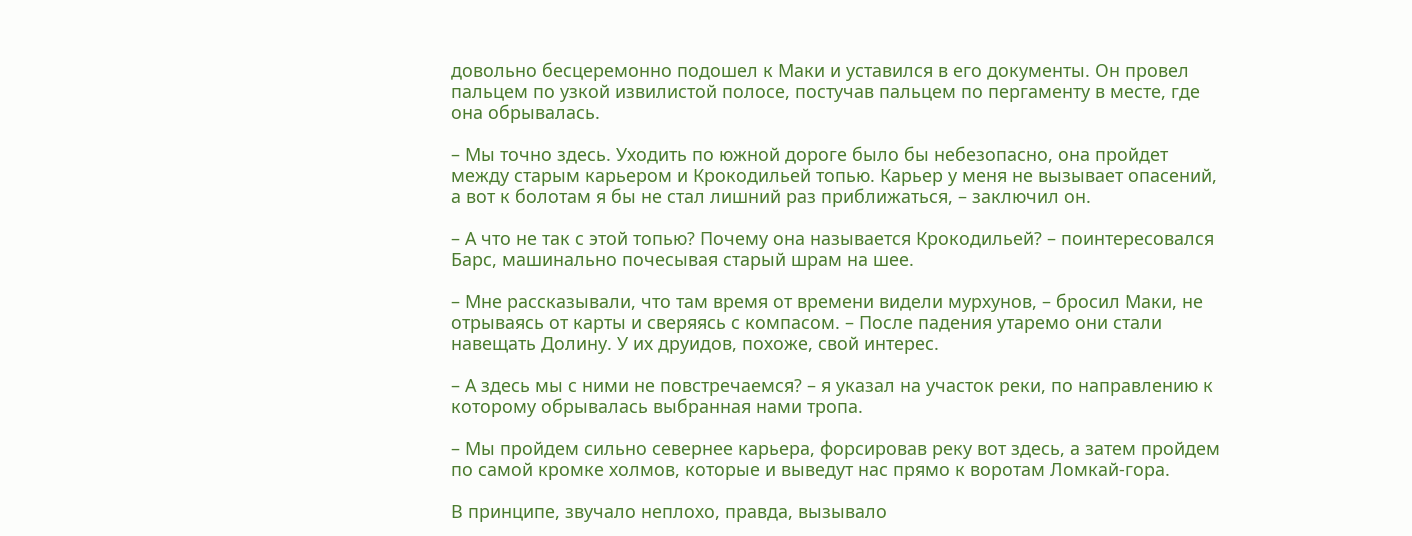довольно бесцеремонно подошел к Маки и уставился в его документы. Он провел пальцем по узкой извилистой полосе, постучав пальцем по пергаменту в месте, где она обрывалась.

– Мы точно здесь. Уходить по южной дороге было бы небезопасно, она пройдет между старым карьером и Крокодильей топью. Карьер у меня не вызывает опасений, а вот к болотам я бы не стал лишний раз приближаться, – заключил он.

– А что не так с этой топью? Почему она называется Крокодильей? – поинтересовался Барс, машинально почесывая старый шрам на шее.

– Мне рассказывали, что там время от времени видели мурхунов, – бросил Маки, не отрываясь от карты и сверяясь с компасом. – После падения утаремо они стали навещать Долину. У их друидов, похоже, свой интерес.

– А здесь мы с ними не повстречаемся? – я указал на участок реки, по направлению к которому обрывалась выбранная нами тропа.

– Мы пройдем сильно севернее карьера, форсировав реку вот здесь, а затем пройдем по самой кромке холмов, которые и выведут нас прямо к воротам Ломкай-гора.

В принципе, звучало неплохо, правда, вызывало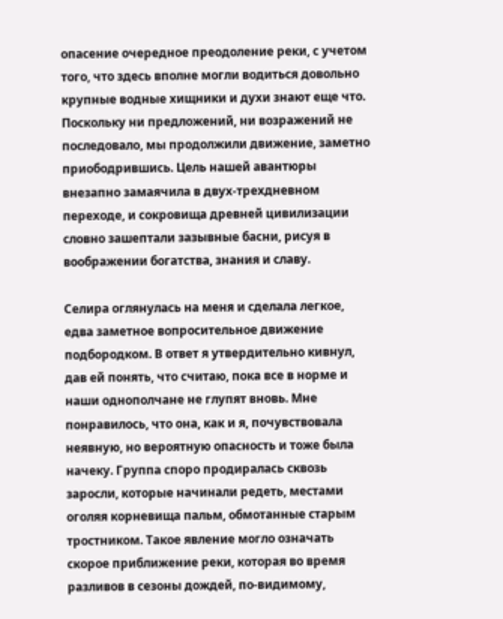опасение очередное преодоление реки, с учетом того, что здесь вполне могли водиться довольно крупные водные хищники и духи знают еще что. Поскольку ни предложений, ни возражений не последовало, мы продолжили движение, заметно приободрившись. Цель нашей авантюры внезапно замаячила в двух-трехдневном переходе, и сокровища древней цивилизации словно зашептали зазывные басни, рисуя в воображении богатства, знания и славу.

Селира оглянулась на меня и сделала легкое, едва заметное вопросительное движение подбородком. В ответ я утвердительно кивнул, дав ей понять, что считаю, пока все в норме и наши однополчане не глупят вновь. Мне понравилось, что она, как и я, почувствовала неявную, но вероятную опасность и тоже была начеку. Группа споро продиралась сквозь заросли, которые начинали редеть, местами оголяя корневища пальм, обмотанные старым тростником. Такое явление могло означать скорое приближение реки, которая во время разливов в сезоны дождей, по-видимому,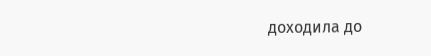доходила до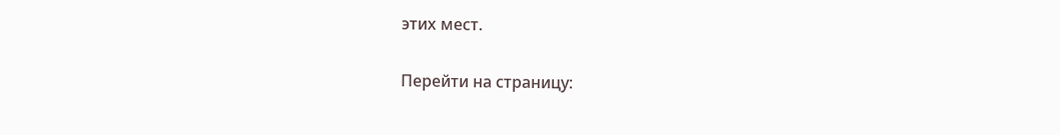этих мест.

Перейти на страницу: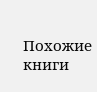Похожие книги